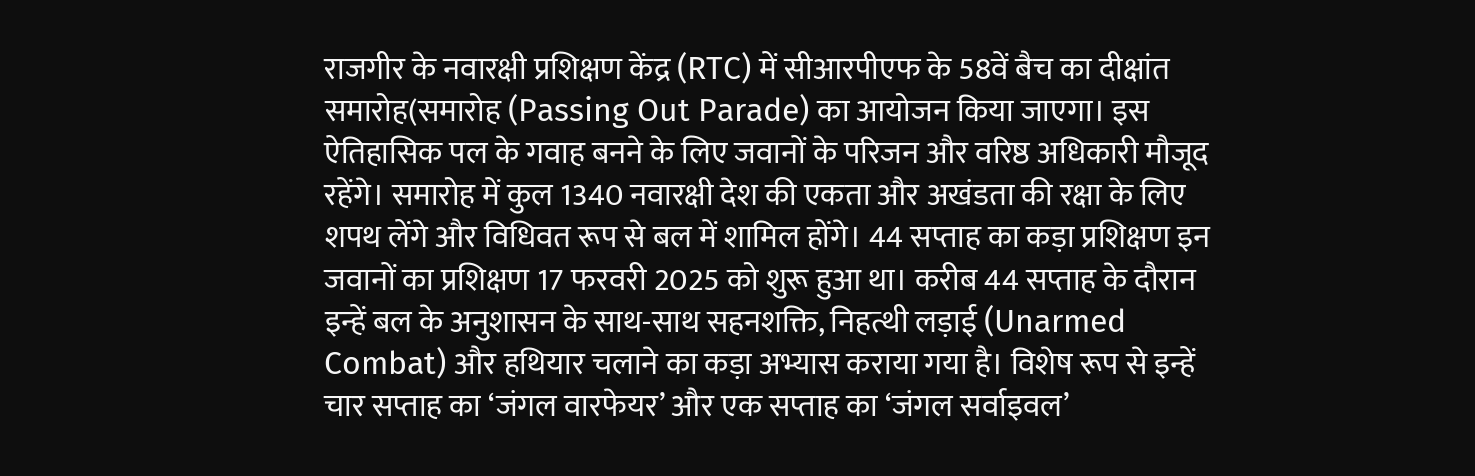राजगीर के नवारक्षी प्रशिक्षण केंद्र (RTC) में सीआरपीएफ के 58वें बैच का दीक्षांत समारोह(समारोह (Passing Out Parade) का आयोजन किया जाएगा। इस ऐतिहासिक पल के गवाह बनने के लिए जवानों के परिजन और वरिष्ठ अधिकारी मौजूद रहेंगे। समारोह में कुल 1340 नवारक्षी देश की एकता और अखंडता की रक्षा के लिए शपथ लेंगे और विधिवत रूप से बल में शामिल होंगे। 44 सप्ताह का कड़ा प्रशिक्षण इन जवानों का प्रशिक्षण 17 फरवरी 2025 को शुरू हुआ था। करीब 44 सप्ताह के दौरान इन्हें बल के अनुशासन के साथ-साथ सहनशक्ति, निहत्थी लड़ाई (Unarmed Combat) और हथियार चलाने का कड़ा अभ्यास कराया गया है। विशेष रूप से इन्हें चार सप्ताह का ‘जंगल वारफेयर’ और एक सप्ताह का ‘जंगल सर्वाइवल’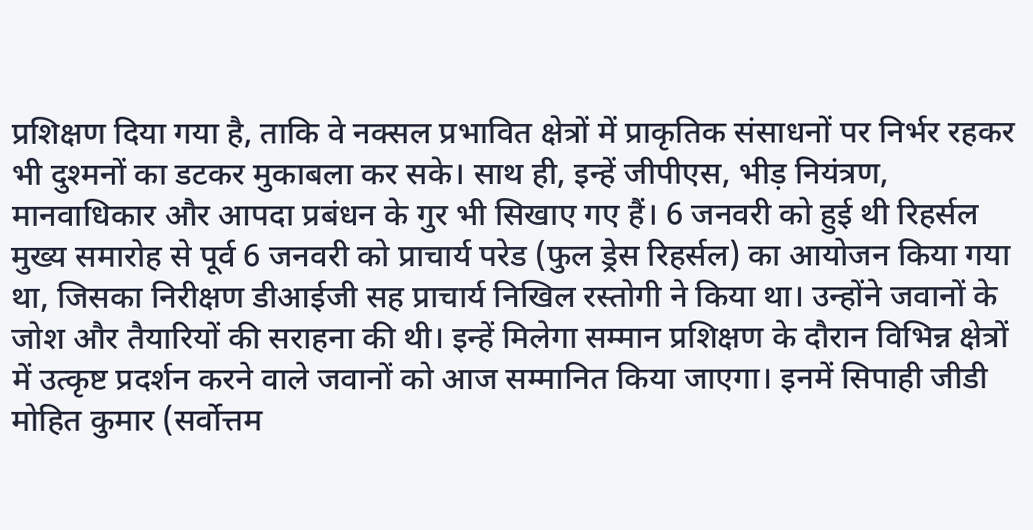प्रशिक्षण दिया गया है, ताकि वे नक्सल प्रभावित क्षेत्रों में प्राकृतिक संसाधनों पर निर्भर रहकर भी दुश्मनों का डटकर मुकाबला कर सके। साथ ही, इन्हें जीपीएस, भीड़ नियंत्रण, मानवाधिकार और आपदा प्रबंधन के गुर भी सिखाए गए हैं। 6 जनवरी को हुई थी रिहर्सल मुख्य समारोह से पूर्व 6 जनवरी को प्राचार्य परेड (फुल ड्रेस रिहर्सल) का आयोजन किया गया था, जिसका निरीक्षण डीआईजी सह प्राचार्य निखिल रस्तोगी ने किया था। उन्होंने जवानों के जोश और तैयारियों की सराहना की थी। इन्हें मिलेगा सम्मान प्रशिक्षण के दौरान विभिन्न क्षेत्रों में उत्कृष्ट प्रदर्शन करने वाले जवानों को आज सम्मानित किया जाएगा। इनमें सिपाही जीडी मोहित कुमार (सर्वोत्तम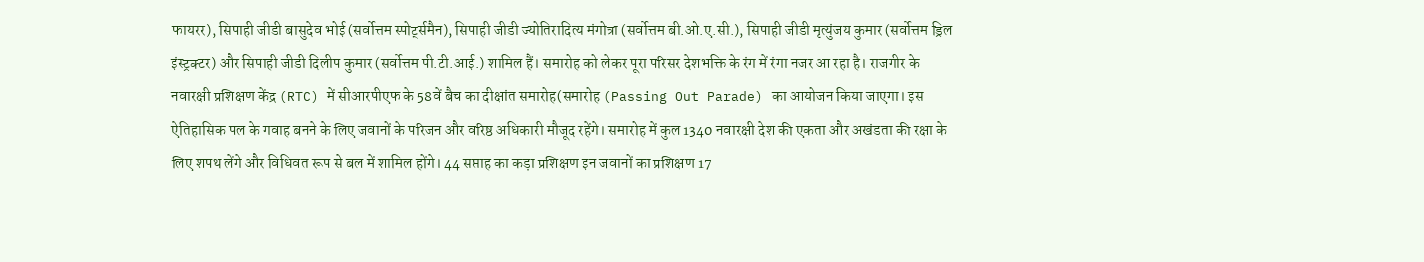फायरर), सिपाही जीडी बासुदेव भोई (सर्वोत्तम स्पोर्ट्समैन), सिपाही जीडी ज्योतिरादित्य मंगोत्रा (सर्वोत्तम बी.ओ.ए.सी.), सिपाही जीडी मृत्युंजय कुमार (सर्वोत्तम ड्रिल इंस्ट्रक्टर) और सिपाही जीडी दिलीप कुमार (सर्वोत्तम पी.टी.आई.) शामिल हैं। समारोह को लेकर पूरा परिसर देशभक्ति के रंग में रंगा नजर आ रहा है। राजगीर के नवारक्षी प्रशिक्षण केंद्र (RTC) में सीआरपीएफ के 58वें बैच का दीक्षांत समारोह(समारोह (Passing Out Parade) का आयोजन किया जाएगा। इस ऐतिहासिक पल के गवाह बनने के लिए जवानों के परिजन और वरिष्ठ अधिकारी मौजूद रहेंगे। समारोह में कुल 1340 नवारक्षी देश की एकता और अखंडता की रक्षा के लिए शपथ लेंगे और विधिवत रूप से बल में शामिल होंगे। 44 सप्ताह का कड़ा प्रशिक्षण इन जवानों का प्रशिक्षण 17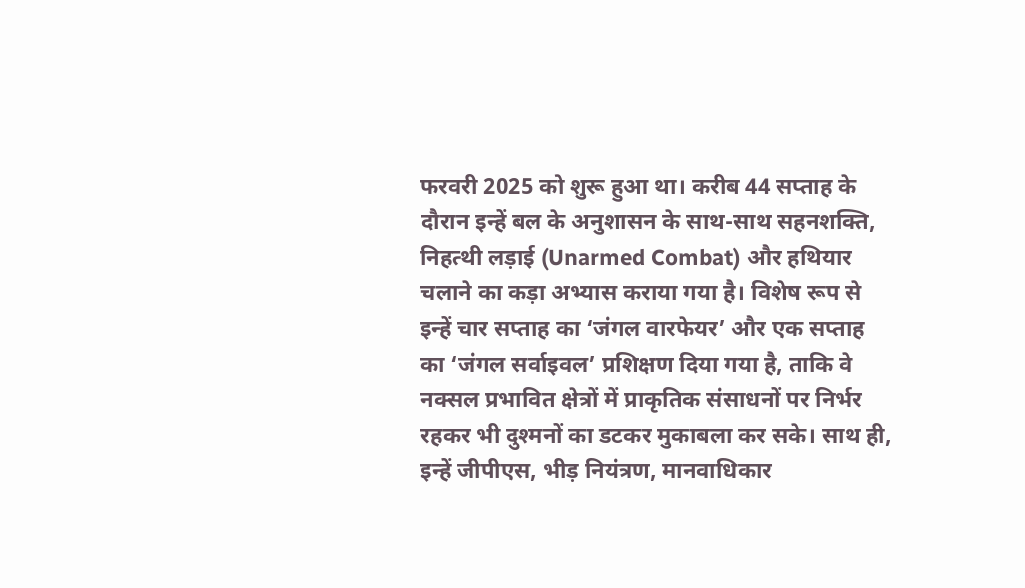फरवरी 2025 को शुरू हुआ था। करीब 44 सप्ताह के दौरान इन्हें बल के अनुशासन के साथ-साथ सहनशक्ति, निहत्थी लड़ाई (Unarmed Combat) और हथियार चलाने का कड़ा अभ्यास कराया गया है। विशेष रूप से इन्हें चार सप्ताह का ‘जंगल वारफेयर’ और एक सप्ताह का ‘जंगल सर्वाइवल’ प्रशिक्षण दिया गया है, ताकि वे नक्सल प्रभावित क्षेत्रों में प्राकृतिक संसाधनों पर निर्भर रहकर भी दुश्मनों का डटकर मुकाबला कर सके। साथ ही, इन्हें जीपीएस, भीड़ नियंत्रण, मानवाधिकार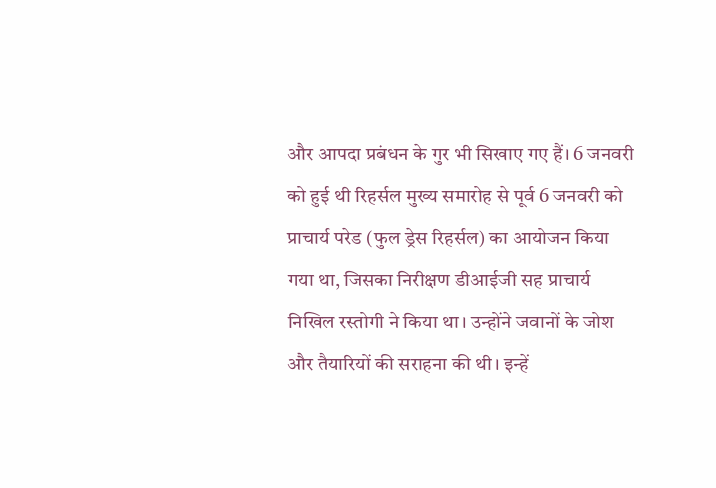और आपदा प्रबंधन के गुर भी सिखाए गए हैं। 6 जनवरी को हुई थी रिहर्सल मुख्य समारोह से पूर्व 6 जनवरी को प्राचार्य परेड (फुल ड्रेस रिहर्सल) का आयोजन किया गया था, जिसका निरीक्षण डीआईजी सह प्राचार्य निखिल रस्तोगी ने किया था। उन्होंने जवानों के जोश और तैयारियों की सराहना की थी। इन्हें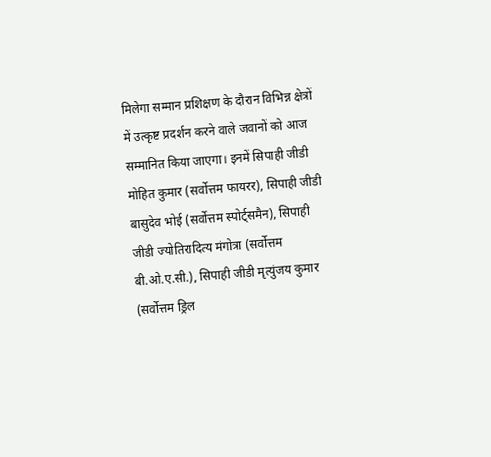मिलेगा सम्मान प्रशिक्षण के दौरान विभिन्न क्षेत्रों में उत्कृष्ट प्रदर्शन करने वाले जवानों को आज सम्मानित किया जाएगा। इनमें सिपाही जीडी मोहित कुमार (सर्वोत्तम फायरर), सिपाही जीडी बासुदेव भोई (सर्वोत्तम स्पोर्ट्समैन), सिपाही जीडी ज्योतिरादित्य मंगोत्रा (सर्वोत्तम बी.ओ.ए.सी.), सिपाही जीडी मृत्युंजय कुमार (सर्वोत्तम ड्रिल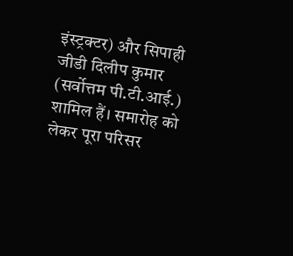इंस्ट्रक्टर) और सिपाही जीडी दिलीप कुमार (सर्वोत्तम पी.टी.आई.) शामिल हैं। समारोह को लेकर पूरा परिसर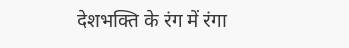देशभक्ति के रंग में रंगा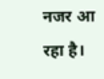नजर आ रहा है।